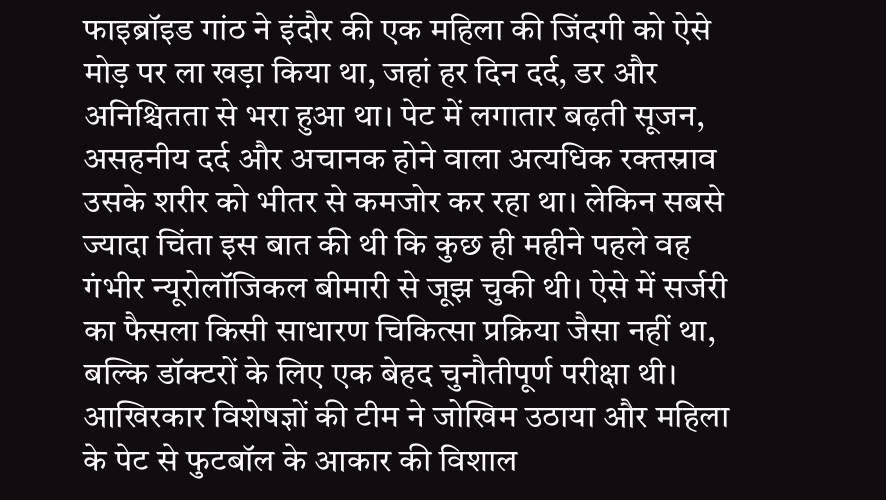फाइब्रॉइड गांठ ने इंदौर की एक महिला की जिंदगी को ऐसे मोड़ पर ला खड़ा किया था, जहां हर दिन दर्द, डर और अनिश्चितता से भरा हुआ था। पेट में लगातार बढ़ती सूजन, असहनीय दर्द और अचानक होने वाला अत्यधिक रक्तस्राव उसके शरीर को भीतर से कमजोर कर रहा था। लेकिन सबसे ज्यादा चिंता इस बात की थी कि कुछ ही महीने पहले वह गंभीर न्यूरोलॉजिकल बीमारी से जूझ चुकी थी। ऐसे में सर्जरी का फैसला किसी साधारण चिकित्सा प्रक्रिया जैसा नहीं था, बल्कि डॉक्टरों के लिए एक बेहद चुनौतीपूर्ण परीक्षा थी। आखिरकार विशेषज्ञों की टीम ने जोखिम उठाया और महिला के पेट से फुटबॉल के आकार की विशाल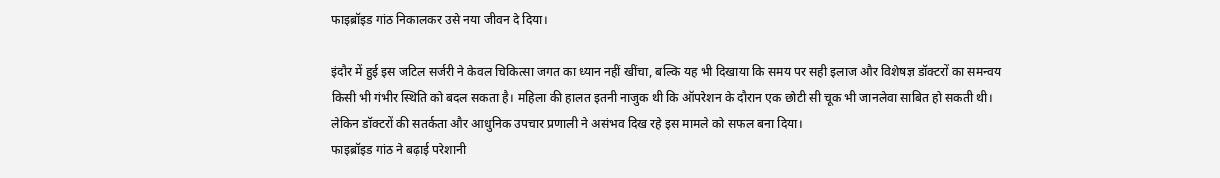फाइब्रॉइड गांठ निकालकर उसे नया जीवन दे दिया।

इंदौर में हुई इस जटिल सर्जरी ने केवल चिकित्सा जगत का ध्यान नहीं खींचा, बल्कि यह भी दिखाया कि समय पर सही इलाज और विशेषज्ञ डॉक्टरों का समन्वय किसी भी गंभीर स्थिति को बदल सकता है। महिला की हालत इतनी नाजुक थी कि ऑपरेशन के दौरान एक छोटी सी चूक भी जानलेवा साबित हो सकती थी। लेकिन डॉक्टरों की सतर्कता और आधुनिक उपचार प्रणाली ने असंभव दिख रहे इस मामले को सफल बना दिया।
फाइब्रॉइड गांठ ने बढ़ाई परेशानी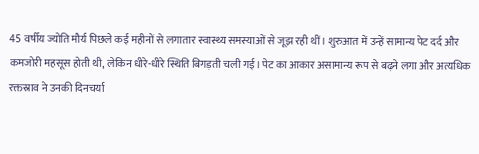45 वर्षीय ज्योति मौर्य पिछले कई महीनों से लगातार स्वास्थ्य समस्याओं से जूझ रही थीं। शुरुआत में उन्हें सामान्य पेट दर्द और कमजोरी महसूस होती थी, लेकिन धीरे-धीरे स्थिति बिगड़ती चली गई। पेट का आकार असामान्य रूप से बढ़ने लगा और अत्यधिक रक्तस्राव ने उनकी दिनचर्या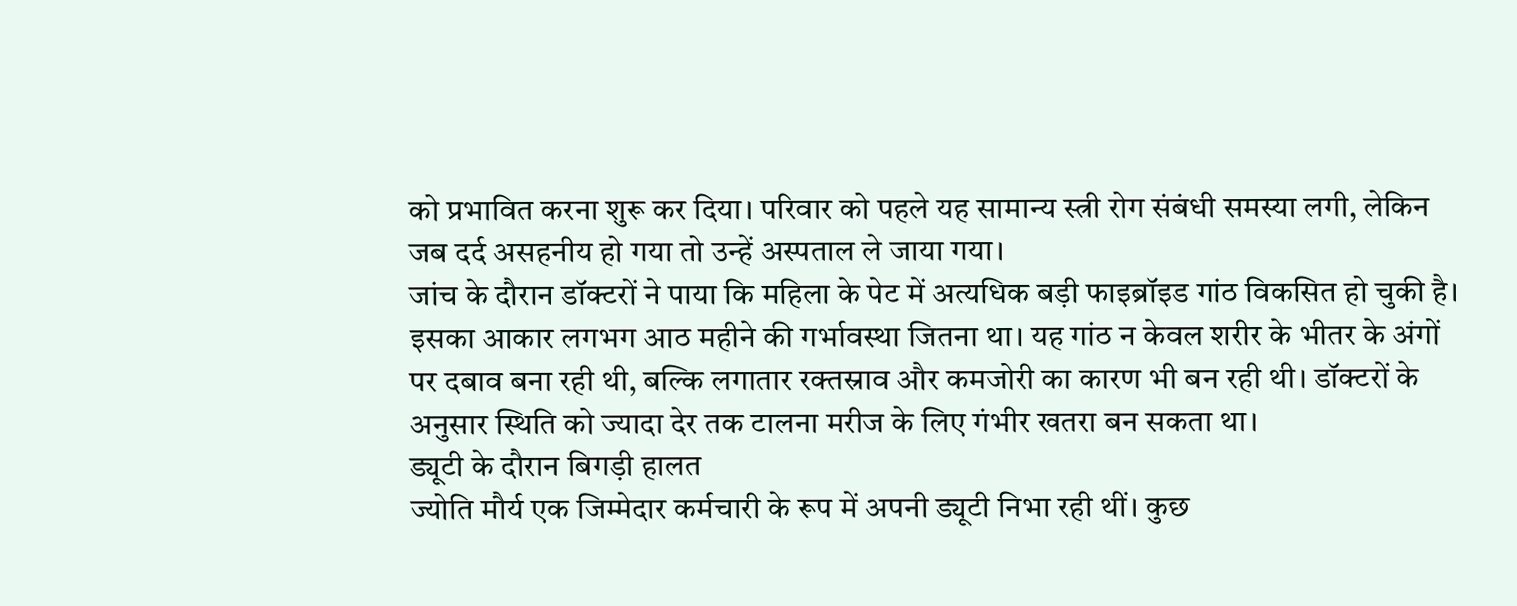को प्रभावित करना शुरू कर दिया। परिवार को पहले यह सामान्य स्त्री रोग संबंधी समस्या लगी, लेकिन जब दर्द असहनीय हो गया तो उन्हें अस्पताल ले जाया गया।
जांच के दौरान डॉक्टरों ने पाया कि महिला के पेट में अत्यधिक बड़ी फाइब्रॉइड गांठ विकसित हो चुकी है। इसका आकार लगभग आठ महीने की गर्भावस्था जितना था। यह गांठ न केवल शरीर के भीतर के अंगों पर दबाव बना रही थी, बल्कि लगातार रक्तस्राव और कमजोरी का कारण भी बन रही थी। डॉक्टरों के अनुसार स्थिति को ज्यादा देर तक टालना मरीज के लिए गंभीर खतरा बन सकता था।
ड्यूटी के दौरान बिगड़ी हालत
ज्योति मौर्य एक जिम्मेदार कर्मचारी के रूप में अपनी ड्यूटी निभा रही थीं। कुछ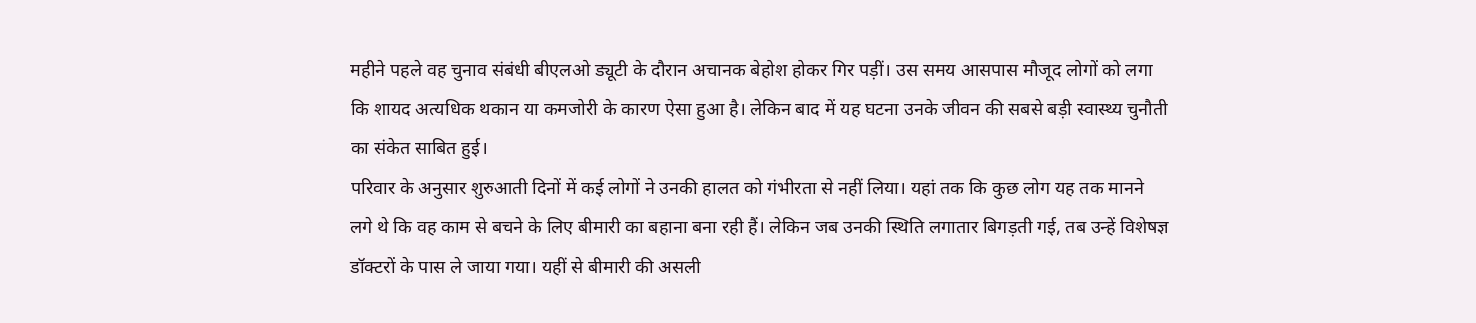महीने पहले वह चुनाव संबंधी बीएलओ ड्यूटी के दौरान अचानक बेहोश होकर गिर पड़ीं। उस समय आसपास मौजूद लोगों को लगा कि शायद अत्यधिक थकान या कमजोरी के कारण ऐसा हुआ है। लेकिन बाद में यह घटना उनके जीवन की सबसे बड़ी स्वास्थ्य चुनौती का संकेत साबित हुई।
परिवार के अनुसार शुरुआती दिनों में कई लोगों ने उनकी हालत को गंभीरता से नहीं लिया। यहां तक कि कुछ लोग यह तक मानने लगे थे कि वह काम से बचने के लिए बीमारी का बहाना बना रही हैं। लेकिन जब उनकी स्थिति लगातार बिगड़ती गई, तब उन्हें विशेषज्ञ डॉक्टरों के पास ले जाया गया। यहीं से बीमारी की असली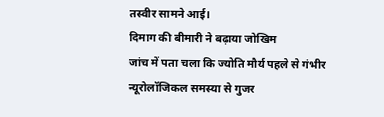तस्वीर सामने आई।
दिमाग की बीमारी ने बढ़ाया जोखिम
जांच में पता चला कि ज्योति मौर्य पहले से गंभीर न्यूरोलॉजिकल समस्या से गुजर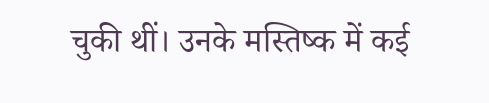चुकी थीं। उनके मस्तिष्क में कई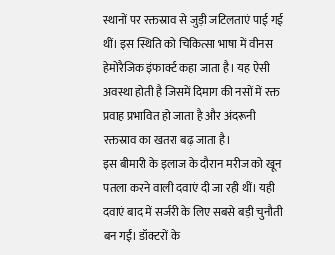स्थानों पर रक्तस्राव से जुड़ी जटिलताएं पाई गई थीं। इस स्थिति को चिकित्सा भाषा में वीनस हेमोरैजिक इंफार्क्ट कहा जाता है। यह ऐसी अवस्था होती है जिसमें दिमाग की नसों में रक्त प्रवाह प्रभावित हो जाता है और अंदरूनी रक्तस्राव का खतरा बढ़ जाता है।
इस बीमारी के इलाज के दौरान मरीज को खून पतला करने वाली दवाएं दी जा रही थीं। यही दवाएं बाद में सर्जरी के लिए सबसे बड़ी चुनौती बन गईं। डॉक्टरों के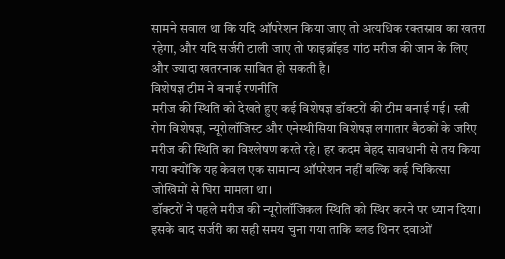सामने सवाल था कि यदि ऑपरेशन किया जाए तो अत्यधिक रक्तस्राव का खतरा रहेगा, और यदि सर्जरी टाली जाए तो फाइब्रॉइड गांठ मरीज की जान के लिए और ज्यादा खतरनाक साबित हो सकती है।
विशेषज्ञ टीम ने बनाई रणनीति
मरीज की स्थिति को देखते हुए कई विशेषज्ञ डॉक्टरों की टीम बनाई गई। स्त्री रोग विशेषज्ञ, न्यूरोलॉजिस्ट और एनेस्थीसिया विशेषज्ञ लगातार बैठकों के जरिए मरीज की स्थिति का विश्लेषण करते रहे। हर कदम बेहद सावधानी से तय किया गया क्योंकि यह केवल एक सामान्य ऑपरेशन नहीं बल्कि कई चिकित्सा जोखिमों से घिरा मामला था।
डॉक्टरों ने पहले मरीज की न्यूरोलॉजिकल स्थिति को स्थिर करने पर ध्यान दिया। इसके बाद सर्जरी का सही समय चुना गया ताकि ब्लड थिनर दवाओं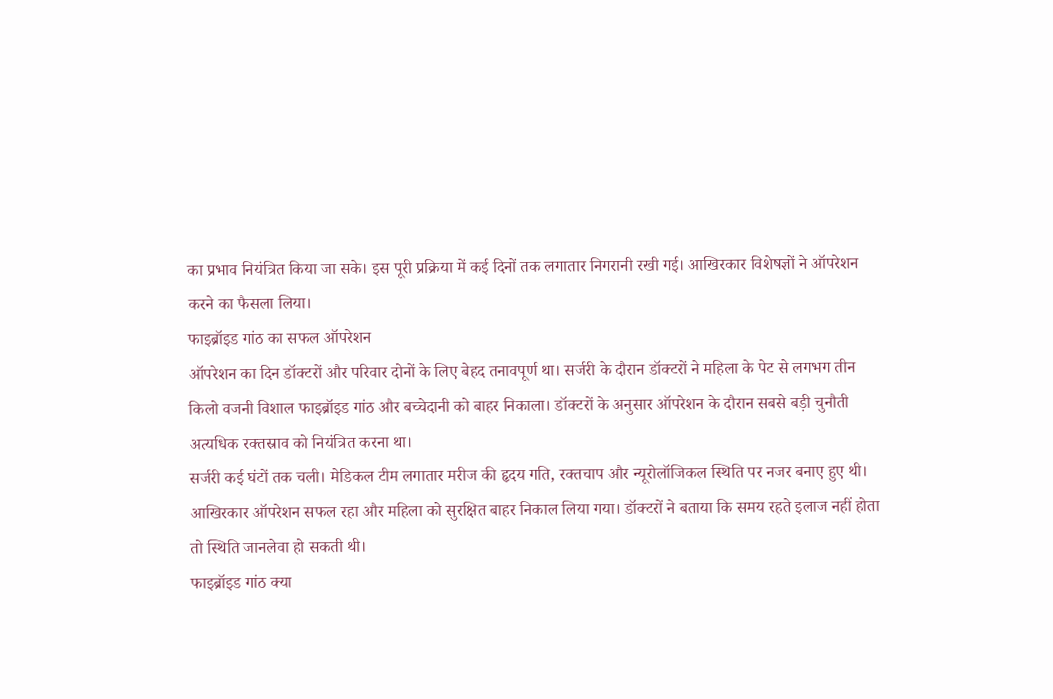का प्रभाव नियंत्रित किया जा सके। इस पूरी प्रक्रिया में कई दिनों तक लगातार निगरानी रखी गई। आखिरकार विशेषज्ञों ने ऑपरेशन करने का फैसला लिया।
फाइब्रॉइड गांठ का सफल ऑपरेशन
ऑपरेशन का दिन डॉक्टरों और परिवार दोनों के लिए बेहद तनावपूर्ण था। सर्जरी के दौरान डॉक्टरों ने महिला के पेट से लगभग तीन किलो वजनी विशाल फाइब्रॉइड गांठ और बच्चेदानी को बाहर निकाला। डॉक्टरों के अनुसार ऑपरेशन के दौरान सबसे बड़ी चुनौती अत्यधिक रक्तस्राव को नियंत्रित करना था।
सर्जरी कई घंटों तक चली। मेडिकल टीम लगातार मरीज की हृदय गति, रक्तचाप और न्यूरोलॉजिकल स्थिति पर नजर बनाए हुए थी। आखिरकार ऑपरेशन सफल रहा और महिला को सुरक्षित बाहर निकाल लिया गया। डॉक्टरों ने बताया कि समय रहते इलाज नहीं होता तो स्थिति जानलेवा हो सकती थी।
फाइब्रॉइड गांठ क्या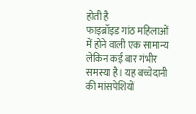होती है
फाइब्रॉइड गांठ महिलाओं में होने वाली एक सामान्य लेकिन कई बार गंभीर समस्या है। यह बच्चेदानी की मांसपेशियों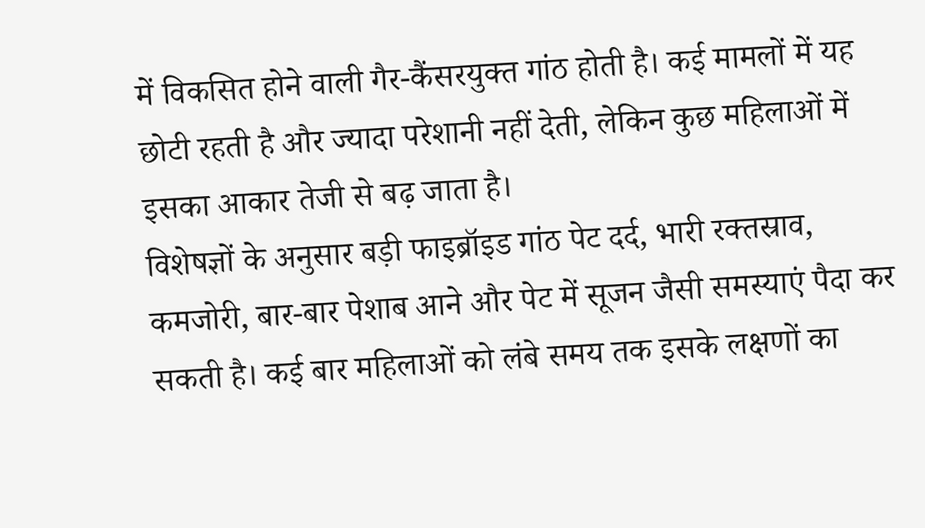में विकसित होने वाली गैर-कैंसरयुक्त गांठ होती है। कई मामलों में यह छोटी रहती है और ज्यादा परेशानी नहीं देती, लेकिन कुछ महिलाओं में इसका आकार तेजी से बढ़ जाता है।
विशेषज्ञों के अनुसार बड़ी फाइब्रॉइड गांठ पेट दर्द, भारी रक्तस्राव, कमजोरी, बार-बार पेशाब आने और पेट में सूजन जैसी समस्याएं पैदा कर सकती है। कई बार महिलाओं को लंबे समय तक इसके लक्षणों का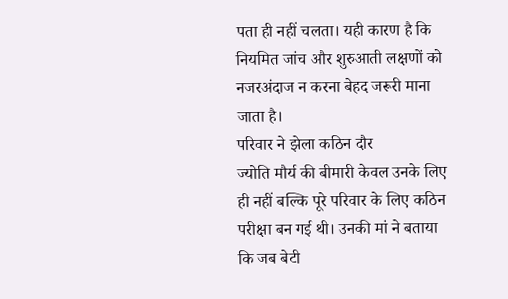पता ही नहीं चलता। यही कारण है कि नियमित जांच और शुरुआती लक्षणों को नजरअंदाज न करना बेहद जरूरी माना जाता है।
परिवार ने झेला कठिन दौर
ज्योति मौर्य की बीमारी केवल उनके लिए ही नहीं बल्कि पूरे परिवार के लिए कठिन परीक्षा बन गई थी। उनकी मां ने बताया कि जब बेटी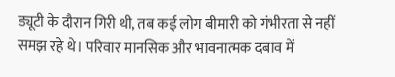ड्यूटी के दौरान गिरी थी, तब कई लोग बीमारी को गंभीरता से नहीं समझ रहे थे। परिवार मानसिक और भावनात्मक दबाव में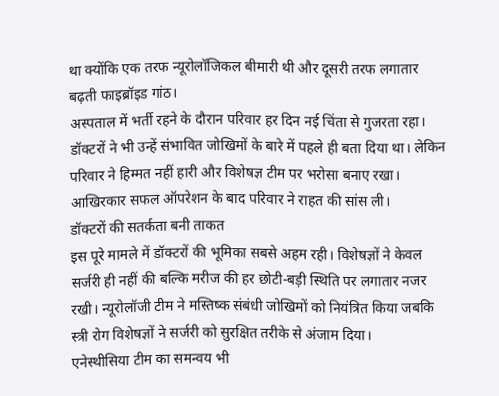था क्योंकि एक तरफ न्यूरोलॉजिकल बीमारी थी और दूसरी तरफ लगातार बढ़ती फाइब्रॉइड गांठ।
अस्पताल में भर्ती रहने के दौरान परिवार हर दिन नई चिंता से गुजरता रहा। डॉक्टरों ने भी उन्हें संभावित जोखिमों के बारे में पहले ही बता दिया था। लेकिन परिवार ने हिम्मत नहीं हारी और विशेषज्ञ टीम पर भरोसा बनाए रखा। आखिरकार सफल ऑपरेशन के बाद परिवार ने राहत की सांस ली।
डॉक्टरों की सतर्कता बनी ताकत
इस पूरे मामले में डॉक्टरों की भूमिका सबसे अहम रही। विशेषज्ञों ने केवल सर्जरी ही नहीं की बल्कि मरीज की हर छोटी-बड़ी स्थिति पर लगातार नजर रखी। न्यूरोलॉजी टीम ने मस्तिष्क संबंधी जोखिमों को नियंत्रित किया जबकि स्त्री रोग विशेषज्ञों ने सर्जरी को सुरक्षित तरीके से अंजाम दिया।
एनेस्थीसिया टीम का समन्वय भी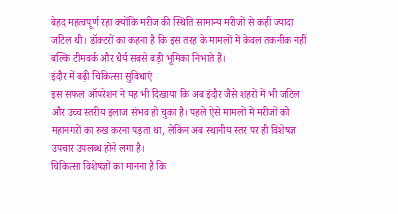बेहद महत्वपूर्ण रहा क्योंकि मरीज की स्थिति सामान्य मरीजों से कहीं ज्यादा जटिल थी। डॉक्टरों का कहना है कि इस तरह के मामलों में केवल तकनीक नहीं बल्कि टीमवर्क और धैर्य सबसे बड़ी भूमिका निभाते हैं।
इंदौर में बढ़ी चिकित्सा सुविधाएं
इस सफल ऑपरेशन ने यह भी दिखाया कि अब इंदौर जैसे शहरों में भी जटिल और उच्च स्तरीय इलाज संभव हो चुका है। पहले ऐसे मामलों में मरीजों को महानगरों का रुख करना पड़ता था, लेकिन अब स्थानीय स्तर पर ही विशेषज्ञ उपचार उपलब्ध होने लगा है।
चिकित्सा विशेषज्ञों का मानना है कि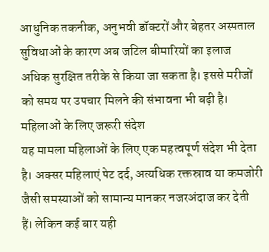आधुनिक तकनीक, अनुभवी डॉक्टरों और बेहतर अस्पताल सुविधाओं के कारण अब जटिल बीमारियों का इलाज अधिक सुरक्षित तरीके से किया जा सकता है। इससे मरीजों को समय पर उपचार मिलने की संभावना भी बढ़ी है।
महिलाओं के लिए जरूरी संदेश
यह मामला महिलाओं के लिए एक महत्वपूर्ण संदेश भी देता है। अक्सर महिलाएं पेट दर्द, अत्यधिक रक्तस्राव या कमजोरी जैसी समस्याओं को सामान्य मानकर नजरअंदाज कर देती हैं। लेकिन कई बार यही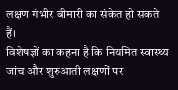लक्षण गंभीर बीमारी का संकेत हो सकते हैं।
विशेषज्ञों का कहना है कि नियमित स्वास्थ्य जांच और शुरुआती लक्षणों पर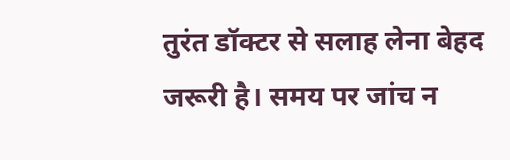तुरंत डॉक्टर से सलाह लेना बेहद जरूरी है। समय पर जांच न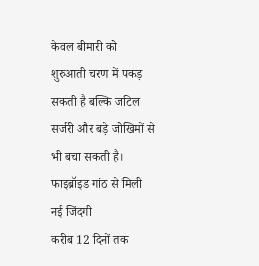केवल बीमारी को शुरुआती चरण में पकड़ सकती है बल्कि जटिल सर्जरी और बड़े जोखिमों से भी बचा सकती है।
फाइब्रॉइड गांठ से मिली नई जिंदगी
करीब 12 दिनों तक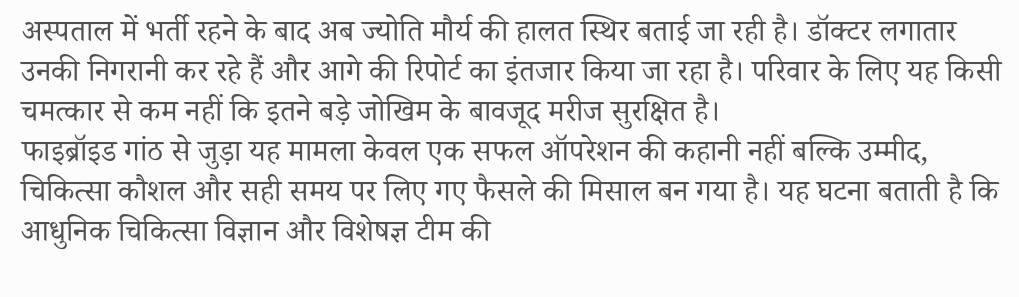अस्पताल में भर्ती रहने के बाद अब ज्योति मौर्य की हालत स्थिर बताई जा रही है। डॉक्टर लगातार उनकी निगरानी कर रहे हैं और आगे की रिपोर्ट का इंतजार किया जा रहा है। परिवार के लिए यह किसी चमत्कार से कम नहीं कि इतने बड़े जोखिम के बावजूद मरीज सुरक्षित है।
फाइब्रॉइड गांठ से जुड़ा यह मामला केवल एक सफल ऑपरेशन की कहानी नहीं बल्कि उम्मीद, चिकित्सा कौशल और सही समय पर लिए गए फैसले की मिसाल बन गया है। यह घटना बताती है कि आधुनिक चिकित्सा विज्ञान और विशेषज्ञ टीम की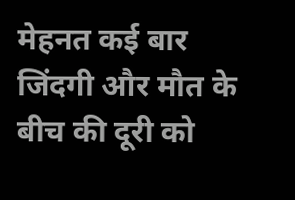मेहनत कई बार जिंदगी और मौत के बीच की दूरी को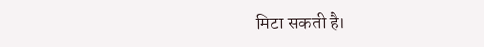मिटा सकती है।